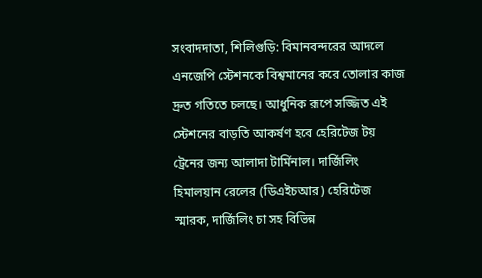সংবাদদাতা, শিলিগুড়ি: বিমানবন্দরের আদলে এনজেপি স্টেশনকে বিশ্বমানের করে তোলার কাজ দ্রুত গতিতে চলছে। আধুনিক রূপে সজ্জিত এই স্টেশনের বাড়তি আকর্ষণ হবে হেরিটেজ টয় ট্রেনের জন্য আলাদা টার্মিনাল। দার্জিলিং হিমালয়ান রেলের (ডিএইচআর) হেরিটেজ স্মারক, দার্জিলিং চা সহ বিভিন্ন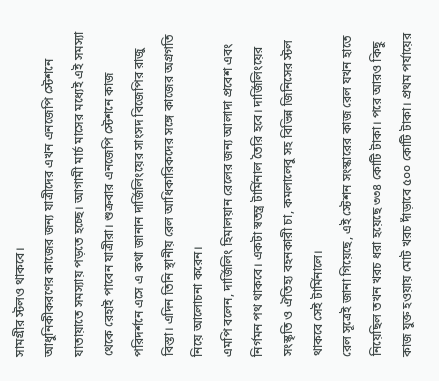সামগ্রীর স্টলও থাকবে।
আধুনিকীকরণের কাজের জন্য যাত্রীদের এখন এনজেপি স্টেশনে যাতায়াতে সমস্যায় পড়তে হচ্ছে। আগামী মার্চ মাসের মধ্যেই এই সমস্যা থেকে রেহাই পাবেন যাত্রীরা। শুক্রবার এনজেপি স্টেশনে কাজ পরিদর্শনে এসে এ কথা জানান দার্জিলিংয়ের সাংসদ বিজেপির রাজু বিস্তা। এদিন তিনি স্থানীয় রেল আধিকারিকদের সঙ্গে কাজের অগ্রগতি নিয়ে আলোচনা করেন।
এমপি বলেন, দার্জিলিং হিমালয়ান রেলের জন্য আলাদা প্রবেশ এবং নির্গমন পথ থাকবে। একটা স্বতন্ত্র টার্মিনাল তৈরি হবে। দার্জিলিংয়ের সংস্কৃতি ও ঐতিহ্য বহনকারী চা, কমলালেবু সহ বিভিন্ন জিনিসের স্টল থাকবে সেই টার্মিনালে।
রেল সূত্রেই জানা গিয়েছে, এই স্টেশন সংস্কারের কাজ রেল যখন হাতে নিয়েছিল তখন খরচ ধরা হয়েছে ৩৩৪ কোটি টাকা। পরে আরও কিছু কাজ যুক্ত হওয়ায় মোট খরচ দাঁড়াবে ৫০০ কোটি টাকা। প্রথম পর্যায়ের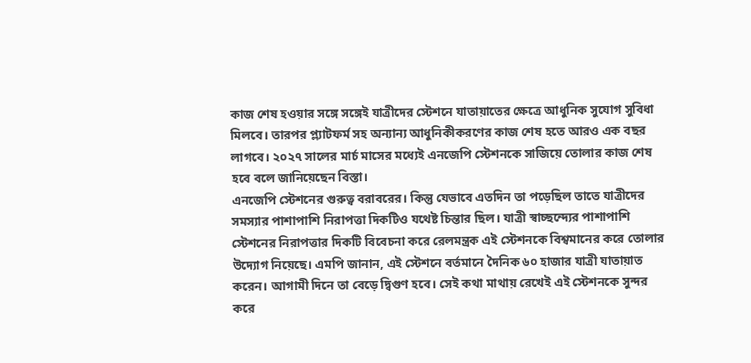কাজ শেষ হওয়ার সঙ্গে সঙ্গেই যাত্রীদের স্টেশনে যাতায়াতের ক্ষেত্রে আধুনিক সুযোগ সুবিধা মিলবে। তারপর প্ল্যাটফর্ম সহ অন্যান্য আধুনিকীকরণের কাজ শেষ হতে আরও এক বছর লাগবে। ২০২৭ সালের মার্চ মাসের মধ্যেই এনজেপি স্টেশনকে সাজিয়ে তোলার কাজ শেষ হবে বলে জানিয়েছেন বিস্তা।
এনজেপি স্টেশনের গুরুত্ব বরাবরের। কিন্তু যেভাবে এতদিন তা পড়েছিল তাতে যাত্রীদের সমস্যার পাশাপাশি নিরাপত্তা দিকটিও যথেষ্ট চিন্তার ছিল। যাত্রী স্বাচ্ছন্দ্যের পাশাপাশি স্টেশনের নিরাপত্তার দিকটি বিবেচনা করে রেলমন্ত্রক এই স্টেশনকে বিশ্বমানের করে তোলার উদ্যোগ নিয়েছে। এমপি জানান, এই স্টেশনে বর্তমানে দৈনিক ৬০ হাজার যাত্রী যাতায়াত করেন। আগামী দিনে তা বেড়ে দ্বিগুণ হবে। সেই কথা মাথায় রেখেই এই স্টেশনকে সুন্দর করে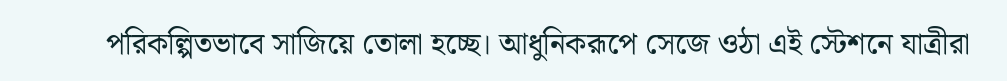পরিকল্পিতভাবে সাজিয়ে তোলা হচ্ছে। আধুনিকরূপে সেজে ওঠা এই স্টেশনে যাত্রীরা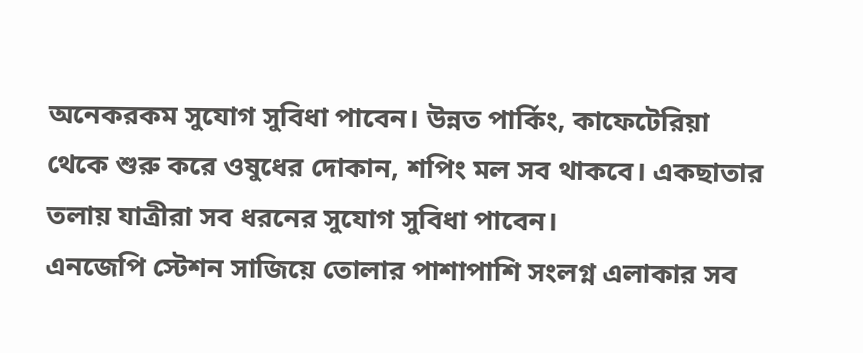অনেকরকম সুযোগ সুবিধা পাবেন। উন্নত পার্কিং, কাফেটেরিয়া থেকে শুরু করে ওষুধের দোকান, শপিং মল সব থাকবে। একছাতার তলায় যাত্রীরা সব ধরনের সুযোগ সুবিধা পাবেন।
এনজেপি স্টেশন সাজিয়ে তোলার পাশাপাশি সংলগ্ন এলাকার সব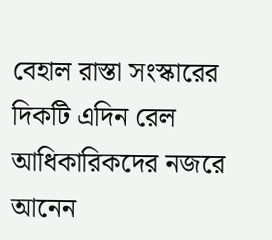বেহাল রাস্তা সংস্কারের দিকটি এদিন রেল আধিকারিকদের নজরে আনেন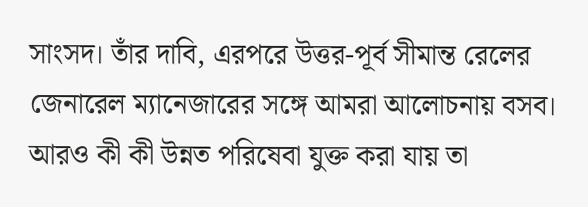সাংসদ। তাঁর দাবি, এরপরে উত্তর-পূর্ব সীমান্ত রেলের জেনারেল ম্যানেজারের সঙ্গে আমরা আলোচনায় বসব। আরও কী কী উন্নত পরিষেবা যুক্ত করা যায় তা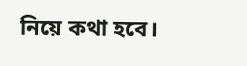নিয়ে কথা হবে।